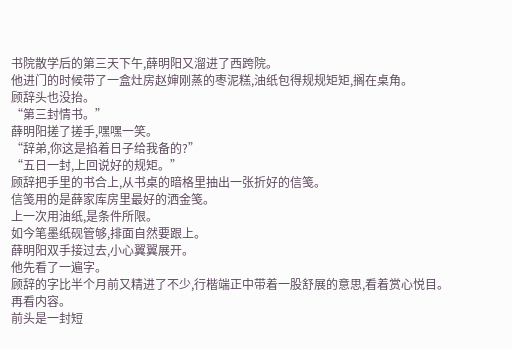书院散学后的第三天下午,薛明阳又溜进了西跨院。
他进门的时候带了一盒灶房赵婶刚蒸的枣泥糕,油纸包得规规矩矩,搁在桌角。
顾辞头也没抬。
“第三封情书。”
薛明阳搓了搓手,嘿嘿一笑。
“辞弟,你这是掐着日子给我备的?”
“五日一封,上回说好的规矩。”
顾辞把手里的书合上,从书桌的暗格里抽出一张折好的信笺。
信笺用的是薛家库房里最好的洒金笺。
上一次用油纸,是条件所限。
如今笔墨纸砚管够,排面自然要跟上。
薛明阳双手接过去,小心翼翼展开。
他先看了一遍字。
顾辞的字比半个月前又精进了不少,行楷端正中带着一股舒展的意思,看着赏心悦目。
再看内容。
前头是一封短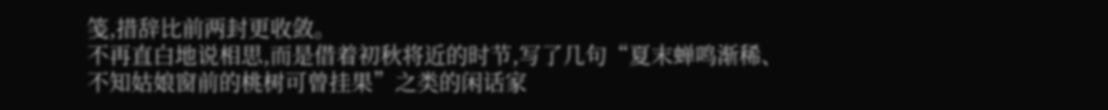笺,措辞比前两封更收敛。
不再直白地说相思,而是借着初秋将近的时节,写了几句“夏末蝉鸣渐稀、不知姑娘窗前的桃树可曾挂果”之类的闲话家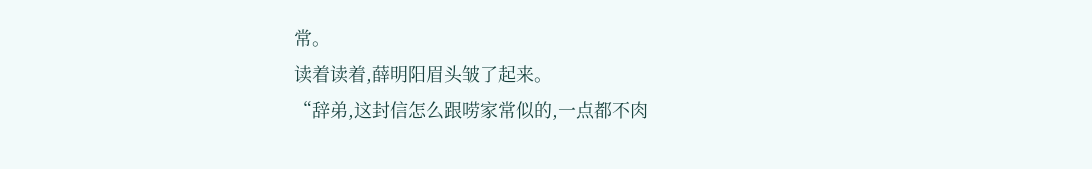常。
读着读着,薛明阳眉头皱了起来。
“辞弟,这封信怎么跟唠家常似的,一点都不肉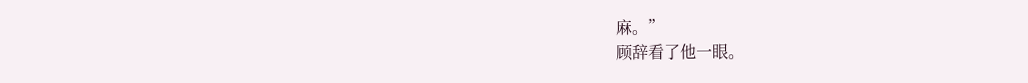麻。”
顾辞看了他一眼。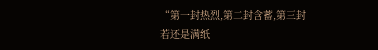“第一封热烈,第二封含蓄,第三封若还是满纸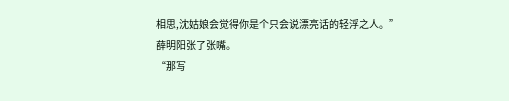相思,沈姑娘会觉得你是个只会说漂亮话的轻浮之人。”
薛明阳张了张嘴。
“那写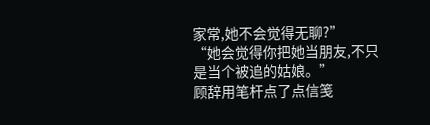家常,她不会觉得无聊?”
“她会觉得你把她当朋友,不只是当个被追的姑娘。”
顾辞用笔杆点了点信笺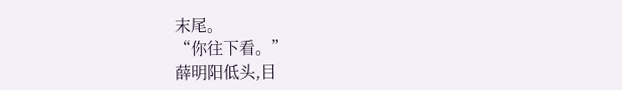末尾。
“你往下看。”
薛明阳低头,目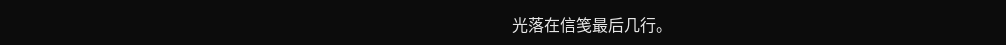光落在信笺最后几行。